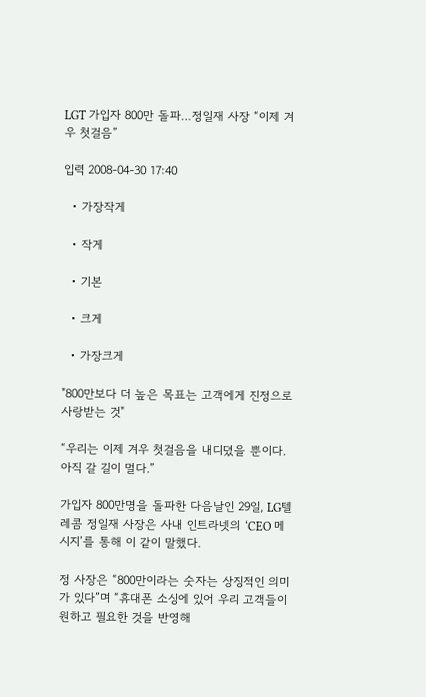LGT 가입자 800만 돌파…정일재 사장 “이제 겨우 첫걸음”

입력 2008-04-30 17:40

  • 가장작게

  • 작게

  • 기본

  • 크게

  • 가장크게

"800만보다 더 높은 목표는 고객에게 진정으로 사랑받는 것"

“우리는 이제 겨우 첫걸음을 내디뎠을 뿐이다. 아직 갈 길이 멀다.”

가입자 800만명을 돌파한 다음날인 29일, LG텔레콤 정일재 사장은 사내 인트라넷의 ‘CEO 메시지’를 통해 이 같이 말했다.

정 사장은 “800만이라는 숫자는 상징적인 의미가 있다”며 “휴대폰 소싱에 있어 우리 고객들이 원하고 필요한 것을 반영해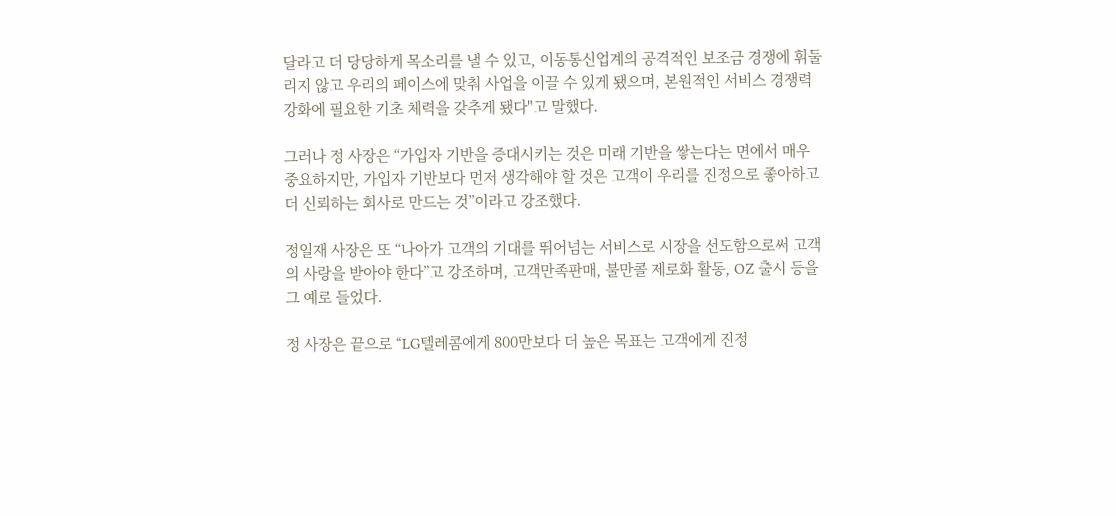달라고 더 당당하게 목소리를 낼 수 있고, 이동통신업계의 공격적인 보조금 경쟁에 휘둘리지 않고 우리의 페이스에 맞춰 사업을 이끌 수 있게 됐으며, 본원적인 서비스 경쟁력 강화에 필요한 기초 체력을 갖추게 됐다"고 말했다.

그러나 정 사장은 “가입자 기반을 증대시키는 것은 미래 기반을 쌓는다는 면에서 매우 중요하지만, 가입자 기반보다 먼저 생각해야 할 것은 고객이 우리를 진정으로 좋아하고 더 신뢰하는 회사로 만드는 것”이라고 강조했다.

정일재 사장은 또 “나아가 고객의 기대를 뛰어넘는 서비스로 시장을 선도함으로써 고객의 사랑을 받아야 한다”고 강조하며, 고객만족판매, 불만콜 제로화 활동, OZ 출시 등을 그 예로 들었다.

정 사장은 끝으로 “LG텔레콤에게 800만보다 더 높은 목표는 고객에게 진정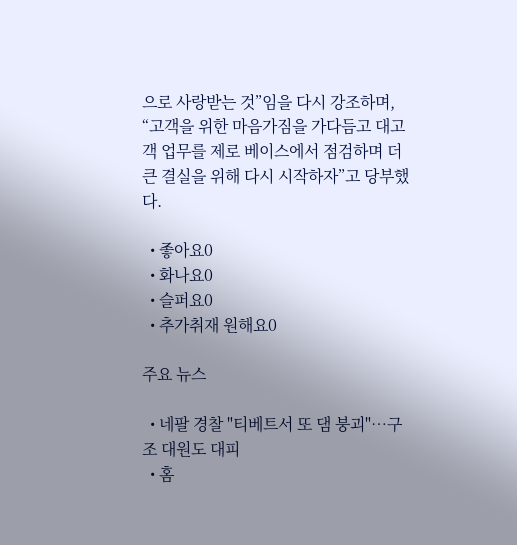으로 사랑받는 것”임을 다시 강조하며, “고객을 위한 마음가짐을 가다듬고 대고객 업무를 제로 베이스에서 점검하며 더 큰 결실을 위해 다시 시작하자”고 당부했다.

  • 좋아요0
  • 화나요0
  • 슬퍼요0
  • 추가취재 원해요0

주요 뉴스

  • 네팔 경찰 "티베트서 또 댐 붕괴"⋯구조 대원도 대피
  • 홈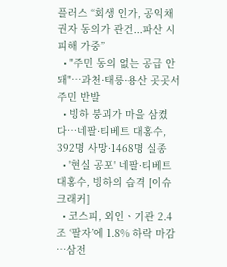플러스 “회생 인가, 공익채권자 동의가 관건...파산 시 피해 가중”
  • "주민 동의 없는 공급 안 돼"⋯과천·태릉·용산 곳곳서 주민 반발
  • 빙하 붕괴가 마을 삼켰다…네팔·티베트 대홍수, 392명 사망·1468명 실종
  • '현실 공포' 네팔·티베트 대홍수, 빙하의 습격 [이슈크래커]
  • 코스피, 외인ㆍ기관 2.4조 ‘팔자’에 1.8% 하락 마감⋯삼전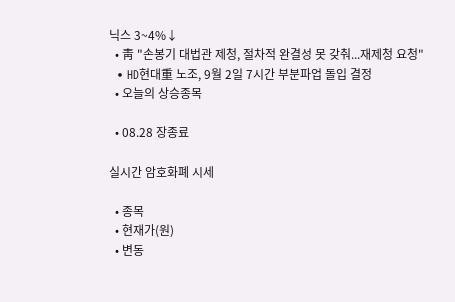닉스 3~4%↓
  • 靑 "손봉기 대법관 제청, 절차적 완결성 못 갖춰...재제청 요청"
  • HD현대重 노조, 9월 2일 7시간 부분파업 돌입 결정
  • 오늘의 상승종목

  • 08.28 장종료

실시간 암호화폐 시세

  • 종목
  • 현재가(원)
  • 변동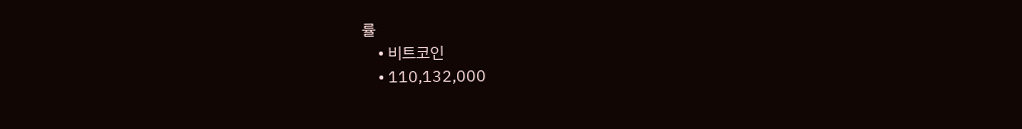률
    • 비트코인
    • 110,132,000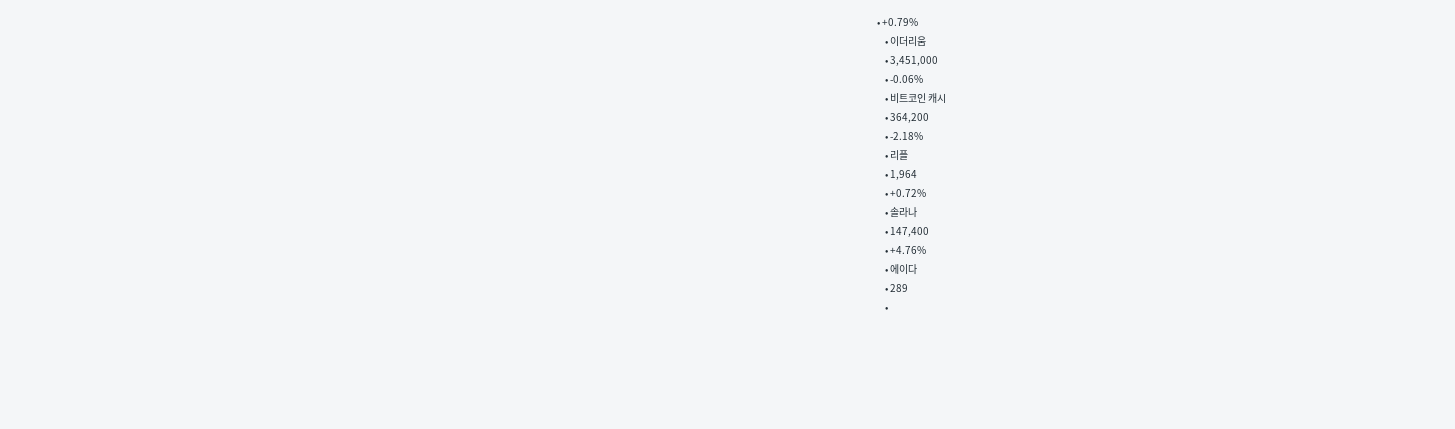• +0.79%
    • 이더리움
    • 3,451,000
    • -0.06%
    • 비트코인 캐시
    • 364,200
    • -2.18%
    • 리플
    • 1,964
    • +0.72%
    • 솔라나
    • 147,400
    • +4.76%
    • 에이다
    • 289
    •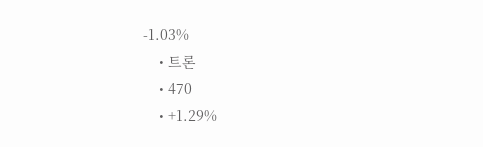-1.03%
    • 트론
    • 470
    • +1.29%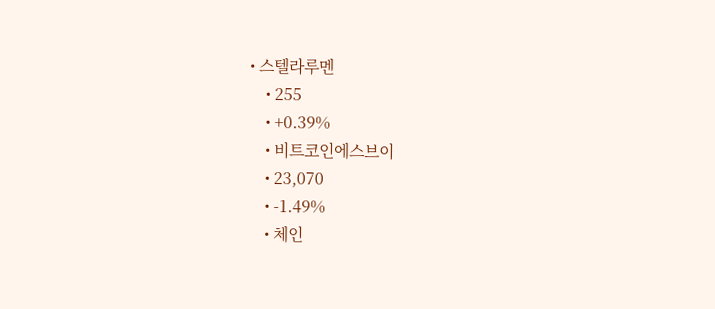• 스텔라루멘
    • 255
    • +0.39%
    • 비트코인에스브이
    • 23,070
    • -1.49%
    • 체인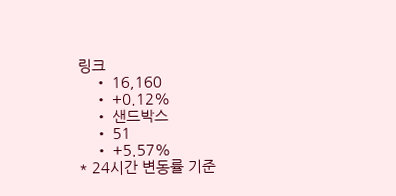링크
    • 16,160
    • +0.12%
    • 샌드박스
    • 51
    • +5.57%
* 24시간 변동률 기준